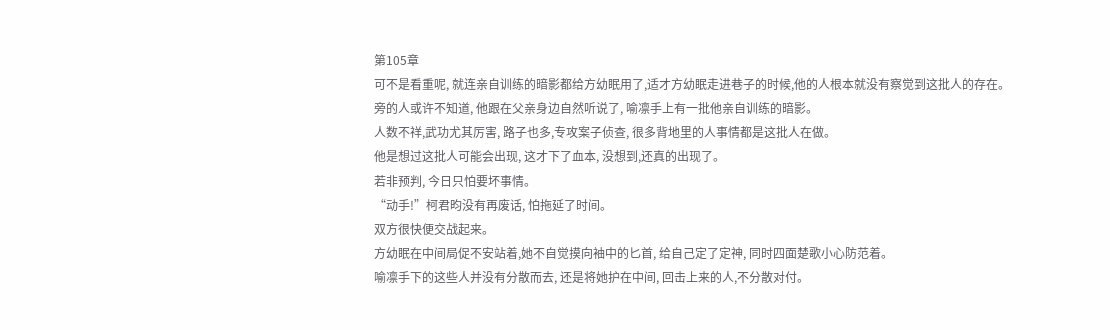第105章
可不是看重呢, 就连亲自训练的暗影都给方幼眠用了,适才方幼眠走进巷子的时候,他的人根本就没有察觉到这批人的存在。
旁的人或许不知道, 他跟在父亲身边自然听说了, 喻凛手上有一批他亲自训练的暗影。
人数不祥,武功尤其厉害, 路子也多,专攻案子侦查, 很多背地里的人事情都是这批人在做。
他是想过这批人可能会出现, 这才下了血本, 没想到,还真的出现了。
若非预判, 今日只怕要坏事情。
“动手!”柯君昀没有再废话, 怕拖延了时间。
双方很快便交战起来。
方幼眠在中间局促不安站着,她不自觉摸向袖中的匕首, 给自己定了定神, 同时四面楚歌小心防范着。
喻凛手下的这些人并没有分散而去, 还是将她护在中间, 回击上来的人,不分散对付。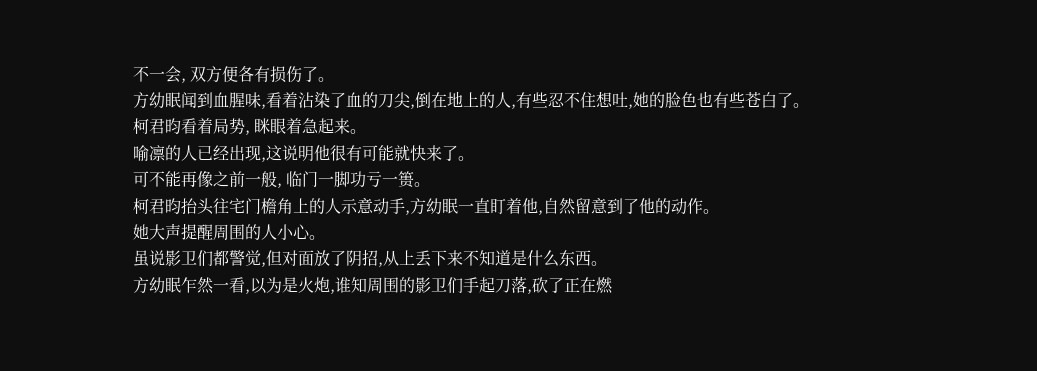不一会, 双方便各有损伤了。
方幼眠闻到血腥味,看着沾染了血的刀尖,倒在地上的人,有些忍不住想吐,她的脸色也有些苍白了。
柯君昀看着局势, 眯眼着急起来。
喻凛的人已经出现,这说明他很有可能就快来了。
可不能再像之前一般, 临门一脚功亏一篑。
柯君昀抬头往宅门檐角上的人示意动手,方幼眠一直盯着他,自然留意到了他的动作。
她大声提醒周围的人小心。
虽说影卫们都警觉,但对面放了阴招,从上丢下来不知道是什么东西。
方幼眠乍然一看,以为是火炮,谁知周围的影卫们手起刀落,砍了正在燃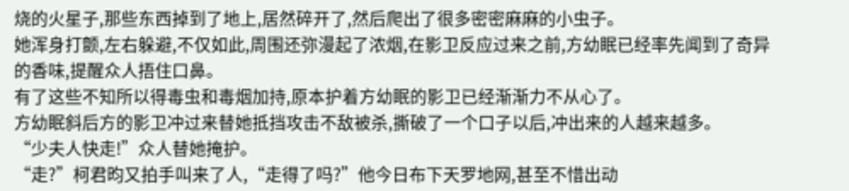烧的火星子,那些东西掉到了地上,居然碎开了,然后爬出了很多密密麻麻的小虫子。
她浑身打颤,左右躲避,不仅如此,周围还弥漫起了浓烟,在影卫反应过来之前,方幼眠已经率先闻到了奇异的香味,提醒众人捂住口鼻。
有了这些不知所以得毒虫和毒烟加持,原本护着方幼眠的影卫已经渐渐力不从心了。
方幼眠斜后方的影卫冲过来替她抵挡攻击不敌被杀,撕破了一个口子以后,冲出来的人越来越多。
“少夫人快走!”众人替她掩护。
“走?”柯君昀又拍手叫来了人,“走得了吗?”他今日布下天罗地网,甚至不惜出动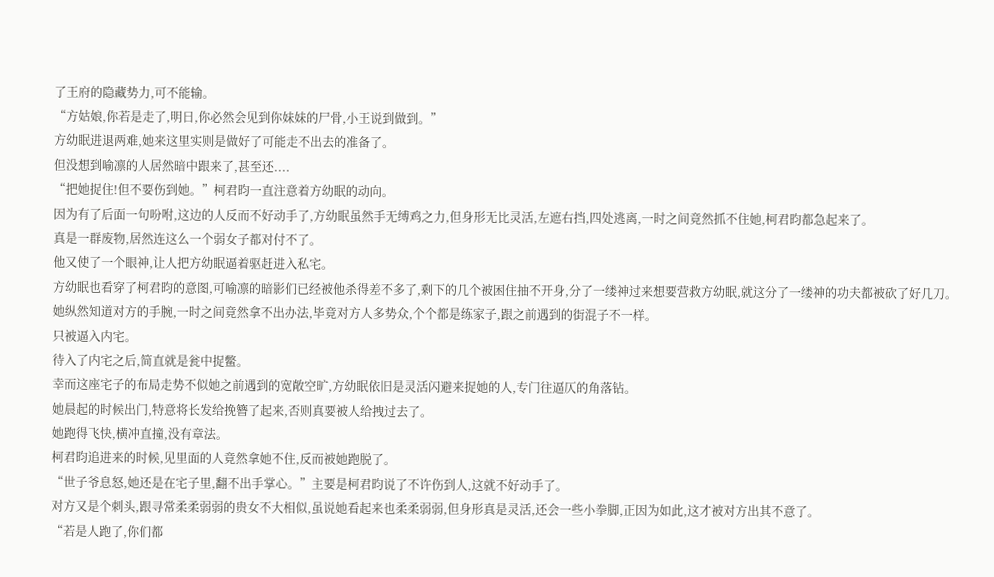了王府的隐藏势力,可不能输。
“方姑娘,你若是走了,明日,你必然会见到你妹妹的尸骨,小王说到做到。”
方幼眠进退两难,她来这里实则是做好了可能走不出去的准备了。
但没想到喻凛的人居然暗中跟来了,甚至还....
“把她捉住!但不要伤到她。”柯君昀一直注意着方幼眠的动向。
因为有了后面一句吩咐,这边的人反而不好动手了,方幼眠虽然手无缚鸡之力,但身形无比灵活,左遮右挡,四处逃离,一时之间竟然抓不住她,柯君昀都急起来了。
真是一群废物,居然连这么一个弱女子都对付不了。
他又使了一个眼神,让人把方幼眠逼着驱赶进入私宅。
方幼眠也看穿了柯君昀的意图,可喻凛的暗影们已经被他杀得差不多了,剩下的几个被困住抽不开身,分了一缕神过来想要营救方幼眠,就这分了一缕神的功夫都被砍了好几刀。
她纵然知道对方的手腕,一时之间竟然拿不出办法,毕竟对方人多势众,个个都是练家子,跟之前遇到的街混子不一样。
只被逼入内宅。
待入了内宅之后,简直就是瓮中捉鳖。
幸而这座宅子的布局走势不似她之前遇到的宽敞空旷,方幼眠依旧是灵活闪避来捉她的人,专门往逼仄的角落钻。
她晨起的时候出门,特意将长发给挽簪了起来,否则真要被人给拽过去了。
她跑得飞快,横冲直撞,没有章法。
柯君昀追进来的时候,见里面的人竟然拿她不住,反而被她跑脱了。
“世子爷息怒,她还是在宅子里,翻不出手掌心。”主要是柯君昀说了不许伤到人,这就不好动手了。
对方又是个刺头,跟寻常柔柔弱弱的贵女不大相似,虽说她看起来也柔柔弱弱,但身形真是灵活,还会一些小拳脚,正因为如此,这才被对方出其不意了。
“若是人跑了,你们都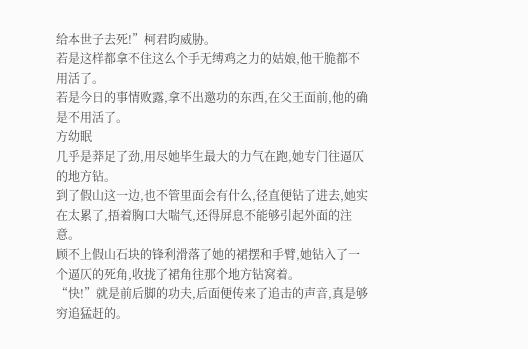给本世子去死!”柯君昀威胁。
若是这样都拿不住这么个手无缚鸡之力的姑娘,他干脆都不用活了。
若是今日的事情败露,拿不出邀功的东西,在父王面前,他的确是不用活了。
方幼眠
几乎是莽足了劲,用尽她毕生最大的力气在跑,她专门往逼仄的地方钻。
到了假山这一边,也不管里面会有什么,径直便钻了进去,她实在太累了,捂着胸口大喘气,还得屏息不能够引起外面的注意。
顾不上假山石块的锋利滑落了她的裙摆和手臂,她钻入了一个逼仄的死角,收拢了裙角往那个地方钻窝着。
“快!”就是前后脚的功夫,后面便传来了追击的声音,真是够穷追猛赶的。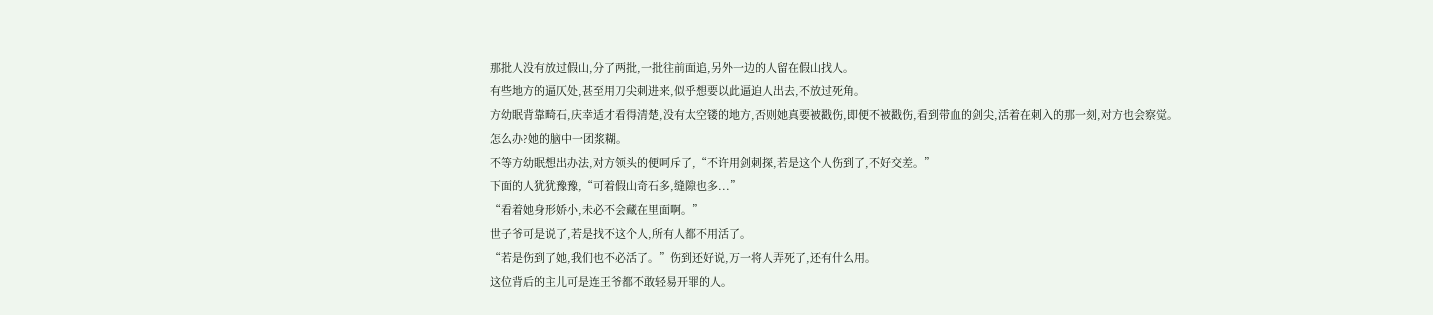那批人没有放过假山,分了两批,一批往前面追,另外一边的人留在假山找人。
有些地方的逼仄处,甚至用刀尖刺进来,似乎想要以此逼迫人出去,不放过死角。
方幼眠背靠畸石,庆幸适才看得清楚,没有太空镂的地方,否则她真要被戳伤,即便不被戳伤,看到带血的剑尖,活着在刺入的那一刻,对方也会察觉。
怎么办?她的脑中一团浆糊。
不等方幼眠想出办法,对方领头的便呵斥了,“不许用剑刺探,若是这个人伤到了,不好交差。”
下面的人犹犹豫豫,“可着假山奇石多,缝隙也多...”
“看着她身形娇小,未必不会藏在里面啊。”
世子爷可是说了,若是找不这个人,所有人都不用活了。
“若是伤到了她,我们也不必活了。”伤到还好说,万一将人弄死了,还有什么用。
这位背后的主儿可是连王爷都不敢轻易开罪的人。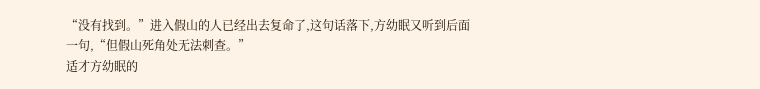“没有找到。”进入假山的人已经出去复命了,这句话落下,方幼眠又听到后面一句,“但假山死角处无法刺查。”
适才方幼眠的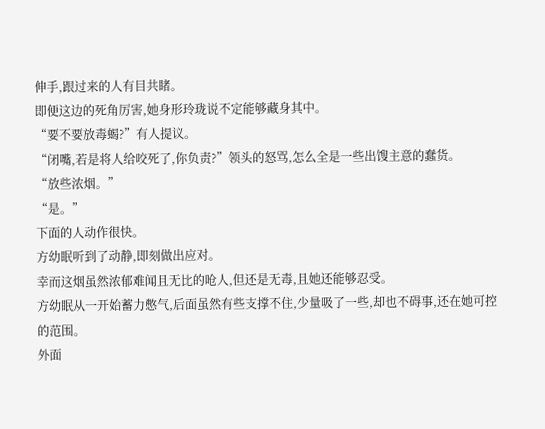伸手,跟过来的人有目共睹。
即便这边的死角厉害,她身形玲珑说不定能够藏身其中。
“要不要放毒蝎?”有人提议。
“闭嘴,若是将人给咬死了,你负责?”领头的怒骂,怎么全是一些出馊主意的蠢货。
“放些浓烟。”
“是。”
下面的人动作很快。
方幼眠听到了动静,即刻做出应对。
幸而这烟虽然浓郁难闻且无比的呛人,但还是无毒,且她还能够忍受。
方幼眠从一开始蓄力憋气,后面虽然有些支撑不住,少量吸了一些,却也不碍事,还在她可控的范围。
外面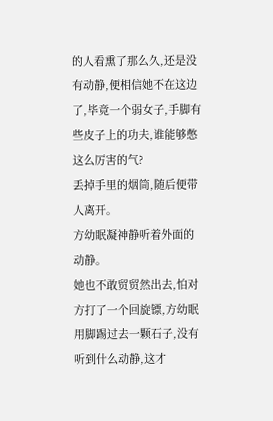的人看熏了那么久,还是没有动静,便相信她不在这边了,毕竟一个弱女子,手脚有些皮子上的功夫,谁能够憋这么厉害的气?
丢掉手里的烟筒,随后便带人离开。
方幼眠凝神静听着外面的动静。
她也不敢贸贸然出去,怕对方打了一个回旋镖,方幼眠用脚踢过去一颗石子,没有听到什么动静,这才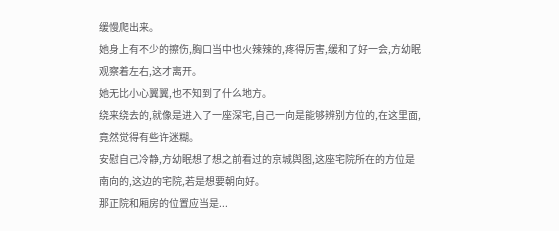缓慢爬出来。
她身上有不少的擦伤,胸口当中也火辣辣的,疼得厉害,缓和了好一会,方幼眠观察着左右,这才离开。
她无比小心翼翼,也不知到了什么地方。
绕来绕去的,就像是进入了一座深宅,自己一向是能够辨别方位的,在这里面,竟然觉得有些许迷糊。
安慰自己冷静,方幼眠想了想之前看过的京城舆图,这座宅院所在的方位是南向的,这边的宅院,若是想要朝向好。
那正院和厢房的位置应当是...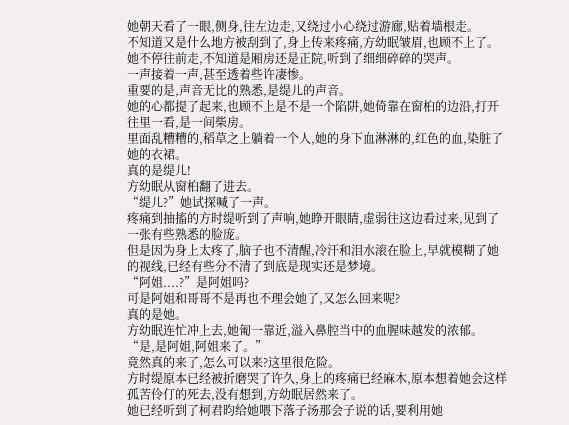她朝天看了一眼,侧身,往左边走,又绕过小心绕过游廊,贴着墙根走。
不知道又是什么地方被刮到了,身上传来疼痛,方幼眠皱眉,也顾不上了。
她不停往前走,不知道是厢房还是正院,听到了细细碎碎的哭声。
一声接着一声,甚至透着些许凄惨。
重要的是,声音无比的熟悉,是缇儿的声音。
她的心都提了起来,也顾不上是不是一个陷阱,她倚靠在窗桕的边沿,打开往里一看,是一间柴房。
里面乱糟糟的,稻草之上躺着一个人,她的身下血淋淋的,红色的血,染脏了她的衣裙。
真的是缇儿!
方幼眠从窗桕翻了进去。
“缇儿?”她试探喊了一声。
疼痛到抽搐的方时缇听到了声响,她睁开眼睛,虚弱往这边看过来,见到了一张有些熟悉的脸庞。
但是因为身上太疼了,脑子也不清醒,冷汗和泪水滚在脸上,早就模糊了她的视线,已经有些分不清了到底是现实还是梦境。
“阿姐....?”是阿姐吗?
可是阿姐和哥哥不是再也不理会她了,又怎么回来呢?
真的是她。
方幼眠连忙冲上去,她匍一靠近,溢入鼻腔当中的血腥味越发的浓郁。
“是,是阿姐,阿姐来了。”
竟然真的来了,怎么可以来?这里很危险。
方时缇原本已经被折磨哭了许久,身上的疼痛已经麻木,原本想着她会这样孤苦伶仃的死去,没有想到,方幼眠居然来了。
她已经听到了柯君昀给她喂下落子汤那会子说的话,要利用她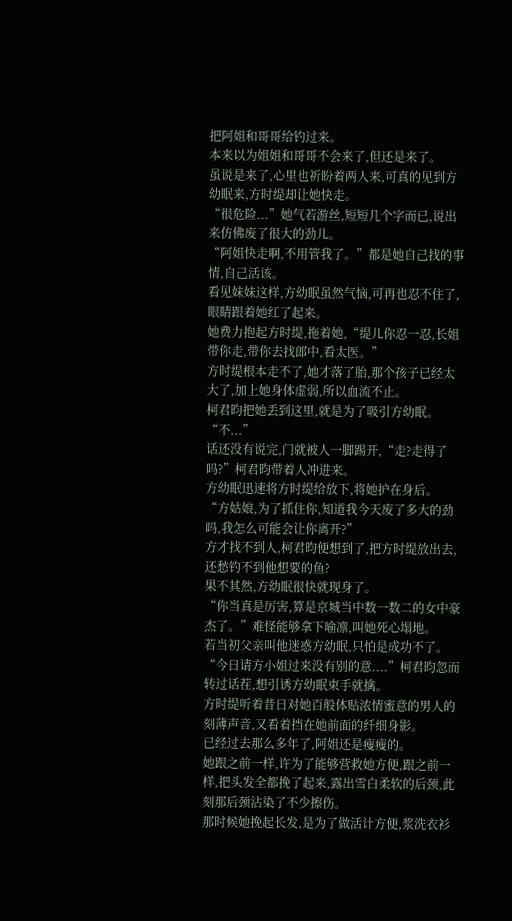把阿姐和哥哥给钓过来。
本来以为姐姐和哥哥不会来了,但还是来了。
虽说是来了,心里也祈盼着两人来,可真的见到方幼眠来,方时缇却让她快走。
“很危险...”她气若游丝,短短几个字而已,说出来仿佛废了很大的劲儿。
“阿姐快走啊,不用管我了。”都是她自己找的事情,自己活该。
看见妹妹这样,方幼眠虽然气恼,可再也忍不住了,眼睛跟着她红了起来。
她费力抱起方时缇,拖着她,“缇儿你忍一忍,长姐带你走,带你去找郎中,看太医。”
方时缇根本走不了,她才落了胎,那个孩子已经太大了,加上她身体虚弱,所以血流不止。
柯君昀把她丢到这里,就是为了吸引方幼眠。
“不...”
话还没有说完,门就被人一脚踢开,“走?走得了吗?”柯君昀带着人冲进来。
方幼眠迅速将方时缇给放下,将她护在身后。
“方姑娘,为了抓住你,知道我今天废了多大的劲吗,我怎么可能会让你离开?”
方才找不到人,柯君昀便想到了,把方时缇放出去,还愁钓不到他想要的鱼?
果不其然,方幼眠很快就现身了。
“你当真是厉害,算是京城当中数一数二的女中豪杰了。”难怪能够拿下喻凛,叫她死心塌地。
若当初父亲叫他迷惑方幼眠,只怕是成功不了。
“今日请方小姐过来没有别的意....”柯君昀忽而转过话茬,想引诱方幼眠束手就擒。
方时缇听着昔日对她百般体贴浓情蜜意的男人的刻薄声音,又看着挡在她前面的纤细身影。
已经过去那么多年了,阿姐还是瘦瘦的。
她跟之前一样,许为了能够营救她方便,跟之前一样,把头发全都挽了起来,露出雪白柔软的后颈,此刻那后颈沾染了不少擦伤。
那时候她挽起长发,是为了做活计方便,浆洗衣衫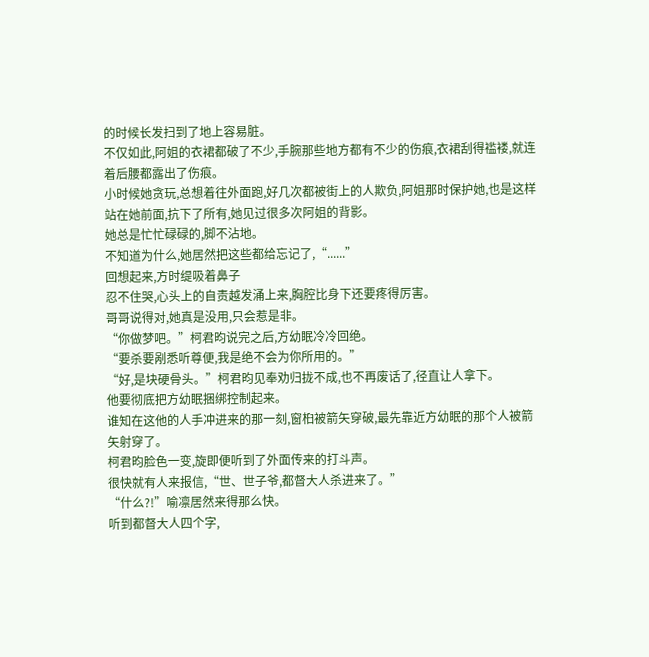的时候长发扫到了地上容易脏。
不仅如此,阿姐的衣裙都破了不少,手腕那些地方都有不少的伤痕,衣裙刮得褴褛,就连着后腰都露出了伤痕。
小时候她贪玩,总想着往外面跑,好几次都被街上的人欺负,阿姐那时保护她,也是这样站在她前面,抗下了所有,她见过很多次阿姐的背影。
她总是忙忙碌碌的,脚不沾地。
不知道为什么,她居然把这些都给忘记了,“......”
回想起来,方时缇吸着鼻子
忍不住哭,心头上的自责越发涌上来,胸腔比身下还要疼得厉害。
哥哥说得对,她真是没用,只会惹是非。
“你做梦吧。”柯君昀说完之后,方幼眠冷冷回绝。
“要杀要剐悉听尊便,我是绝不会为你所用的。”
“好,是块硬骨头。”柯君昀见奉劝归拢不成,也不再废话了,径直让人拿下。
他要彻底把方幼眠捆绑控制起来。
谁知在这他的人手冲进来的那一刻,窗桕被箭矢穿破,最先靠近方幼眠的那个人被箭矢射穿了。
柯君昀脸色一变,旋即便听到了外面传来的打斗声。
很快就有人来报信,“世、世子爷,都督大人杀进来了。”
“什么?!”喻凛居然来得那么快。
听到都督大人四个字,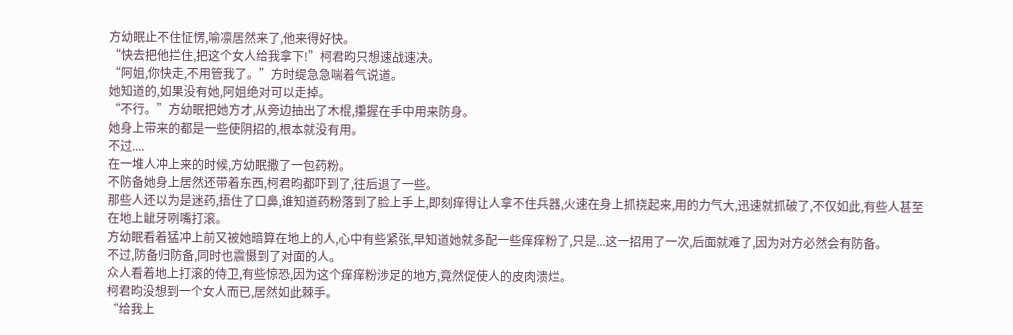方幼眠止不住怔愣,喻凛居然来了,他来得好快。
“快去把他拦住,把这个女人给我拿下!”柯君昀只想速战速决。
“阿姐,你快走,不用管我了。”方时缇急急喘着气说道。
她知道的,如果没有她,阿姐绝对可以走掉。
“不行。”方幼眠把她方才,从旁边抽出了木棍,攥握在手中用来防身。
她身上带来的都是一些使阴招的,根本就没有用。
不过....
在一堆人冲上来的时候,方幼眠撒了一包药粉。
不防备她身上居然还带着东西,柯君昀都吓到了,往后退了一些。
那些人还以为是迷药,捂住了口鼻,谁知道药粉落到了脸上手上,即刻痒得让人拿不住兵器,火速在身上抓挠起来,用的力气大,迅速就抓破了,不仅如此,有些人甚至在地上龇牙咧嘴打滚。
方幼眠看着猛冲上前又被她暗算在地上的人,心中有些紧张,早知道她就多配一些痒痒粉了,只是...这一招用了一次,后面就难了,因为对方必然会有防备。
不过,防备归防备,同时也震慑到了对面的人。
众人看着地上打滚的侍卫,有些惊恐,因为这个痒痒粉涉足的地方,竟然促使人的皮肉溃烂。
柯君昀没想到一个女人而已,居然如此棘手。
“给我上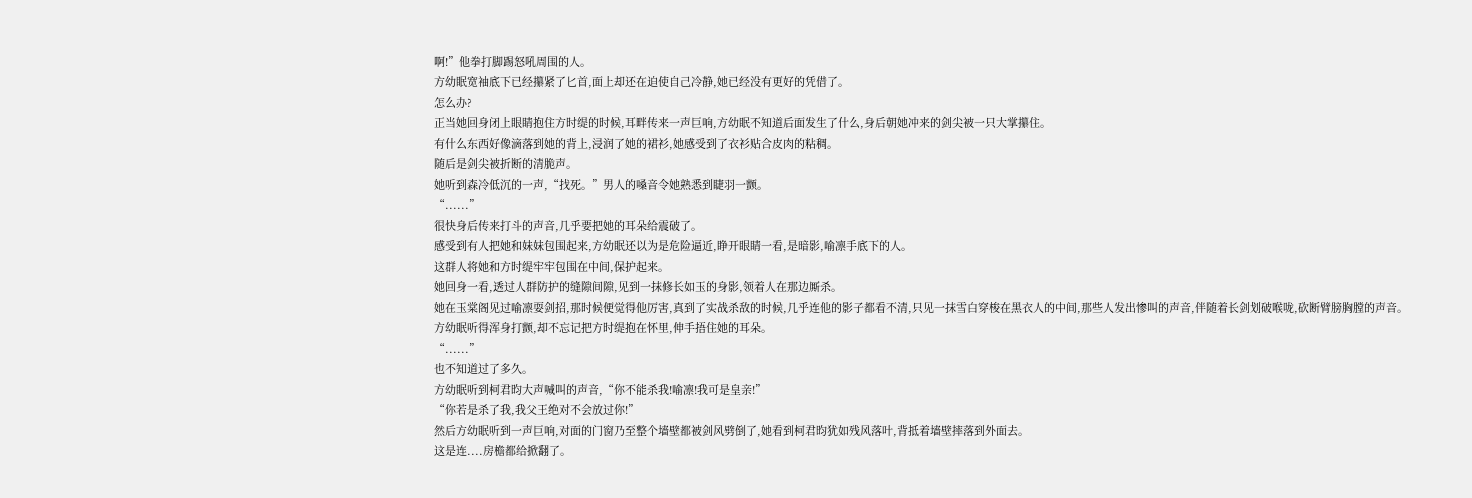啊!”他拳打脚踢怒吼周围的人。
方幼眠宽袖底下已经攥紧了匕首,面上却还在迫使自己冷静,她已经没有更好的凭借了。
怎么办?
正当她回身闭上眼睛抱住方时缇的时候,耳畔传来一声巨响,方幼眠不知道后面发生了什么,身后朝她冲来的剑尖被一只大掌攥住。
有什么东西好像滴落到她的背上,浸润了她的裙衫,她感受到了衣衫贴合皮肉的粘稠。
随后是剑尖被折断的清脆声。
她听到森冷低沉的一声,“找死。”男人的嗓音令她熟悉到睫羽一颤。
“......”
很快身后传来打斗的声音,几乎要把她的耳朵给震破了。
感受到有人把她和妹妹包围起来,方幼眠还以为是危险逼近,睁开眼睛一看,是暗影,喻凛手底下的人。
这群人将她和方时缇牢牢包围在中间,保护起来。
她回身一看,透过人群防护的缝隙间隙,见到一抹修长如玉的身影,领着人在那边厮杀。
她在玉棠阁见过喻凛耍剑招,那时候便觉得他厉害,真到了实战杀敌的时候,几乎连他的影子都看不清,只见一抹雪白穿梭在黑衣人的中间,那些人发出惨叫的声音,伴随着长剑划破喉咙,砍断臂膀胸膛的声音。
方幼眠听得浑身打颤,却不忘记把方时缇抱在怀里,伸手捂住她的耳朵。
“......”
也不知道过了多久。
方幼眠听到柯君昀大声喊叫的声音,“你不能杀我!喻凛!我可是皇亲!”
“你若是杀了我,我父王绝对不会放过你!”
然后方幼眠听到一声巨响,对面的门窗乃至整个墙壁都被剑风劈倒了,她看到柯君昀犹如残风落叶,背抵着墙壁摔落到外面去。
这是连....房檐都给掀翻了。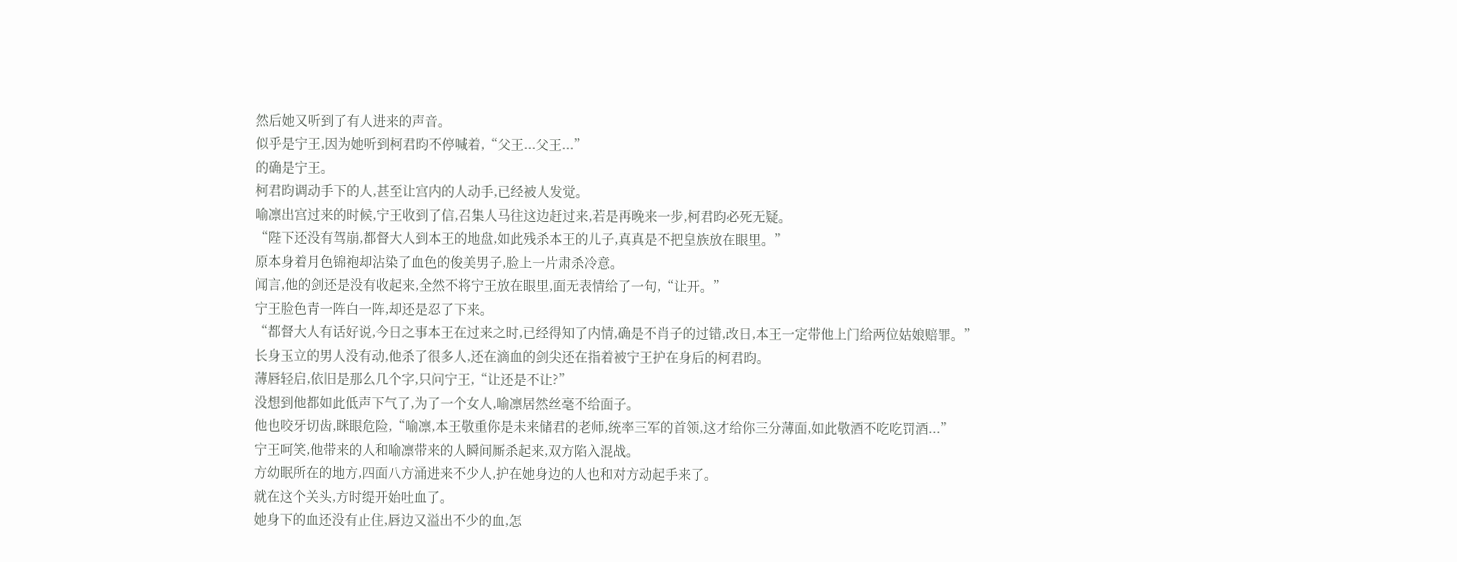然后她又听到了有人进来的声音。
似乎是宁王,因为她听到柯君昀不停喊着,“父王...父王...”
的确是宁王。
柯君昀调动手下的人,甚至让宫内的人动手,已经被人发觉。
喻凛出宫过来的时候,宁王收到了信,召集人马往这边赶过来,若是再晚来一步,柯君昀必死无疑。
“陛下还没有驾崩,都督大人到本王的地盘,如此残杀本王的儿子,真真是不把皇族放在眼里。”
原本身着月色锦袍却沾染了血色的俊美男子,脸上一片肃杀冷意。
闻言,他的剑还是没有收起来,全然不将宁王放在眼里,面无表情给了一句,“让开。”
宁王脸色青一阵白一阵,却还是忍了下来。
“都督大人有话好说,今日之事本王在过来之时,已经得知了内情,确是不肖子的过错,改日,本王一定带他上门给两位姑娘赔罪。”
长身玉立的男人没有动,他杀了很多人,还在滴血的剑尖还在指着被宁王护在身后的柯君昀。
薄唇轻启,依旧是那么几个字,只问宁王,“让还是不让?”
没想到他都如此低声下气了,为了一个女人,喻凛居然丝毫不给面子。
他也咬牙切齿,眯眼危险,“喻凛,本王敬重你是未来储君的老师,统率三军的首领,这才给你三分薄面,如此敬酒不吃吃罚酒...”
宁王呵笑,他带来的人和喻凛带来的人瞬间厮杀起来,双方陷入混战。
方幼眠所在的地方,四面八方涌进来不少人,护在她身边的人也和对方动起手来了。
就在这个关头,方时缇开始吐血了。
她身下的血还没有止住,唇边又溢出不少的血,怎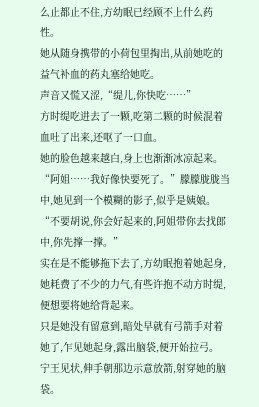么止都止不住,方幼眠已经顾不上什么药性。
她从随身携带的小荷包里掏出,从前她吃的益气补血的药丸塞给她吃。
声音又慌又涩,“缇儿,你快吃……”
方时缇吃进去了一颗,吃第二颗的时候混着血吐了出来,还呕了一口血。
她的脸色越来越白,身上也渐渐冰凉起来。
“阿姐……我好像快要死了。”朦朦胧胧当中,她见到一个模糊的影子,似乎是姨娘。
“不要胡说,你会好起来的,阿姐带你去找郎中,你先撑一撑。”
实在是不能够拖下去了,方幼眠抱着她起身,她耗费了不少的力气,有些许抱不动方时缇,便想要将她给背起来。
只是她没有留意到,暗处早就有弓箭手对着她了,乍见她起身,露出脑袋,便开始拉弓。
宁王见状,伸手朝那边示意放箭,射穿她的脑袋。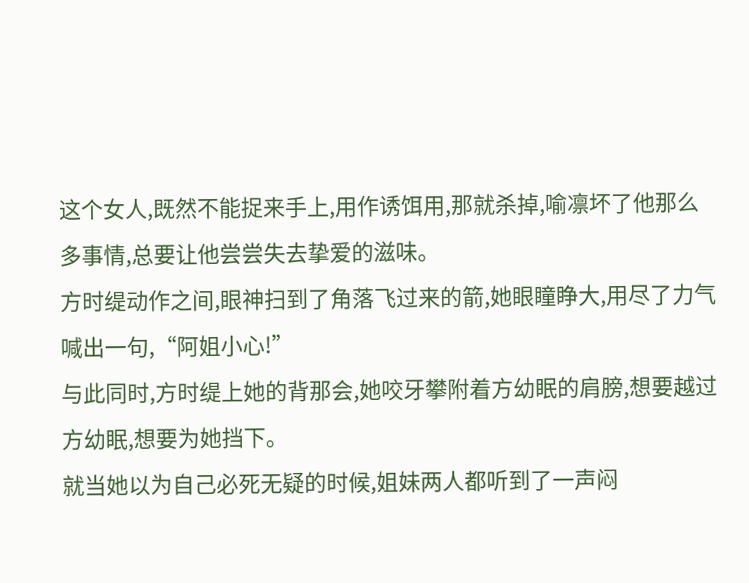这个女人,既然不能捉来手上,用作诱饵用,那就杀掉,喻凛坏了他那么多事情,总要让他尝尝失去挚爱的滋味。
方时缇动作之间,眼神扫到了角落飞过来的箭,她眼瞳睁大,用尽了力气喊出一句,“阿姐小心!”
与此同时,方时缇上她的背那会,她咬牙攀附着方幼眠的肩膀,想要越过方幼眠,想要为她挡下。
就当她以为自己必死无疑的时候,姐妹两人都听到了一声闷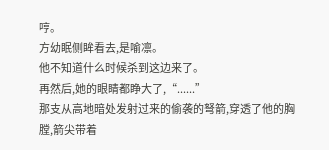哼。
方幼眠侧眸看去,是喻凛。
他不知道什么时候杀到这边来了。
再然后,她的眼睛都睁大了,“......”
那支从高地暗处发射过来的偷袭的弩箭,穿透了他的胸膛,箭尖带着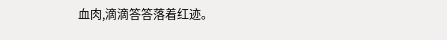血肉,滴滴答答落着红迹。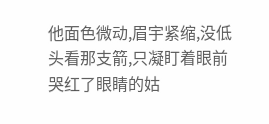他面色微动,眉宇紧缩,没低头看那支箭,只凝盯着眼前哭红了眼睛的姑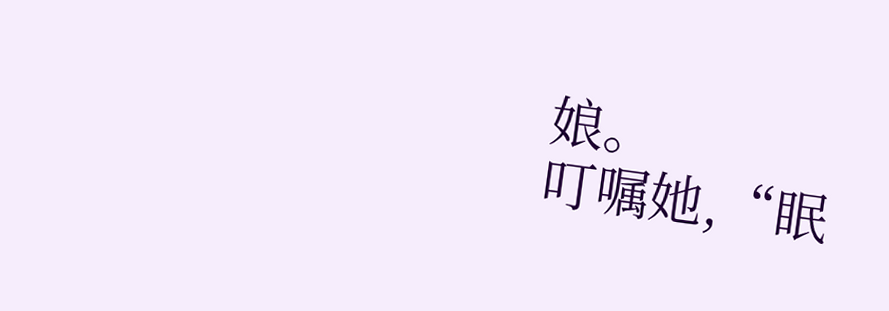娘。
叮嘱她,“眠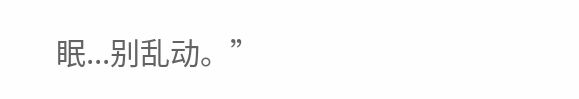眠...别乱动。”